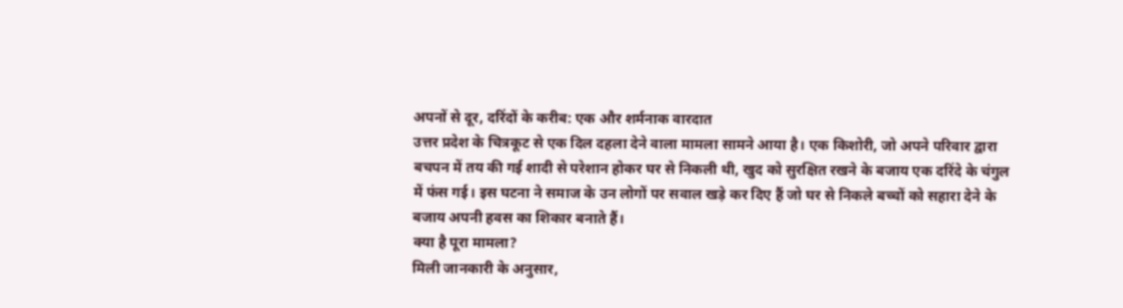अपनों से दूर, दरिंदों के करीब: एक और शर्मनाक वारदात
उत्तर प्रदेश के चित्रकूट से एक दिल दहला देने वाला मामला सामने आया है। एक किशोरी, जो अपने परिवार द्वारा बचपन में तय की गई शादी से परेशान होकर घर से निकली थी, खुद को सुरक्षित रखने के बजाय एक दरिंदे के चंगुल में फंस गई। इस घटना ने समाज के उन लोगों पर सवाल खड़े कर दिए हैं जो घर से निकले बच्चों को सहारा देने के बजाय अपनी हवस का शिकार बनाते हैं।
क्या है पूरा मामला?
मिली जानकारी के अनुसार,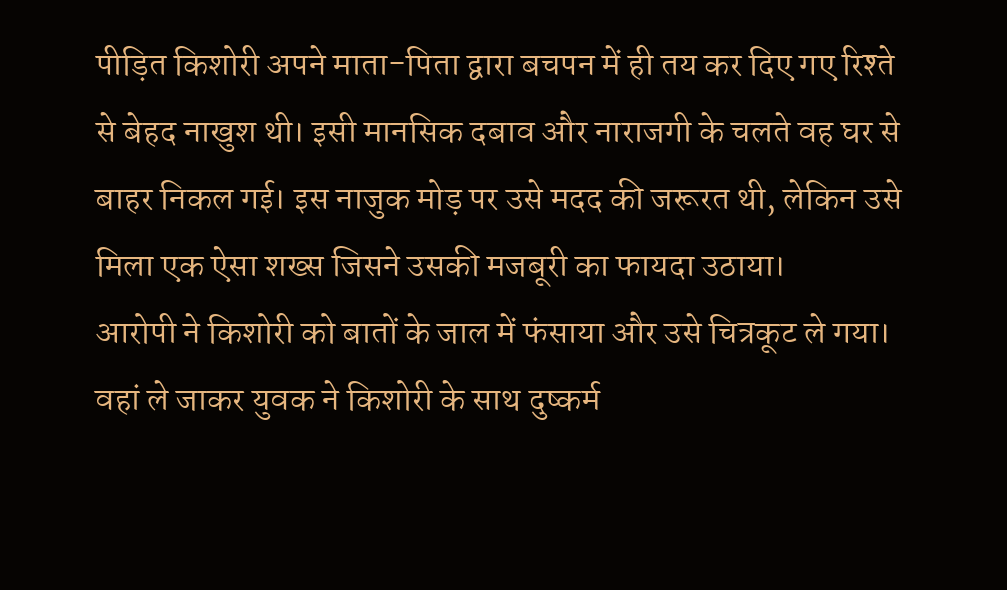पीड़ित किशोरी अपने माता-पिता द्वारा बचपन में ही तय कर दिए गए रिश्ते से बेहद नाखुश थी। इसी मानसिक दबाव और नाराजगी के चलते वह घर से बाहर निकल गई। इस नाजुक मोड़ पर उसे मदद की जरूरत थी, लेकिन उसे मिला एक ऐसा शख्स जिसने उसकी मजबूरी का फायदा उठाया।
आरोपी ने किशोरी को बातों के जाल में फंसाया और उसे चित्रकूट ले गया। वहां ले जाकर युवक ने किशोरी के साथ दुष्कर्म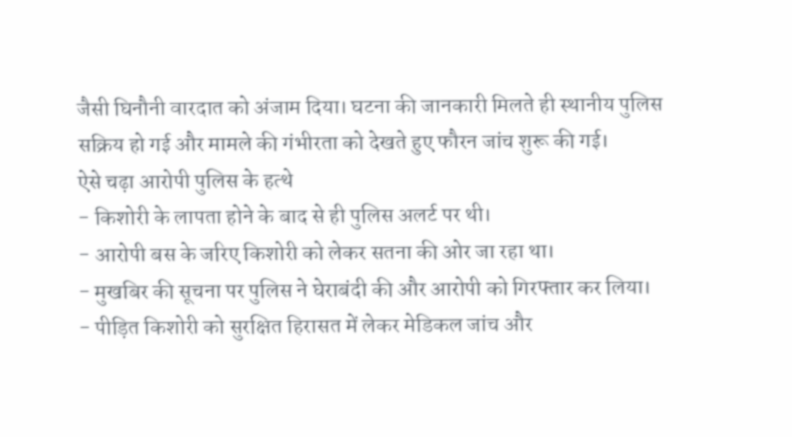जैसी घिनौनी वारदात को अंजाम दिया। घटना की जानकारी मिलते ही स्थानीय पुलिस सक्रिय हो गई और मामले की गंभीरता को देखते हुए फौरन जांच शुरू की गई।
ऐसे चढ़ा आरोपी पुलिस के हत्थे
- किशोरी के लापता होने के बाद से ही पुलिस अलर्ट पर थी।
- आरोपी बस के जरिए किशोरी को लेकर सतना की ओर जा रहा था।
- मुखबिर की सूचना पर पुलिस ने घेराबंदी की और आरोपी को गिरफ्तार कर लिया।
- पीड़ित किशोरी को सुरक्षित हिरासत में लेकर मेडिकल जांच और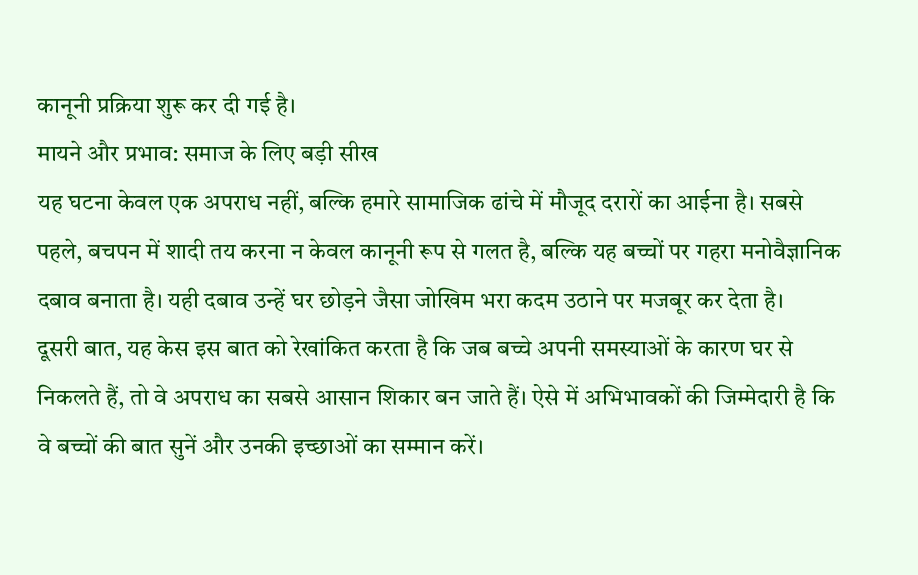कानूनी प्रक्रिया शुरू कर दी गई है।
मायने और प्रभाव: समाज के लिए बड़ी सीख
यह घटना केवल एक अपराध नहीं, बल्कि हमारे सामाजिक ढांचे में मौजूद दरारों का आईना है। सबसे पहले, बचपन में शादी तय करना न केवल कानूनी रूप से गलत है, बल्कि यह बच्चों पर गहरा मनोवैज्ञानिक दबाव बनाता है। यही दबाव उन्हें घर छोड़ने जैसा जोखिम भरा कदम उठाने पर मजबूर कर देता है।
दूसरी बात, यह केस इस बात को रेखांकित करता है कि जब बच्चे अपनी समस्याओं के कारण घर से निकलते हैं, तो वे अपराध का सबसे आसान शिकार बन जाते हैं। ऐसे में अभिभावकों की जिम्मेदारी है कि वे बच्चों की बात सुनें और उनकी इच्छाओं का सम्मान करें।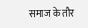समाज के तौर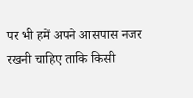पर भी हमें अपने आसपास नजर रखनी चाहिए ताकि किसी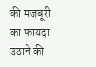की मजबूरी का फायदा उठाने की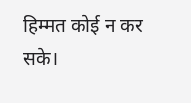हिम्मत कोई न कर सके।